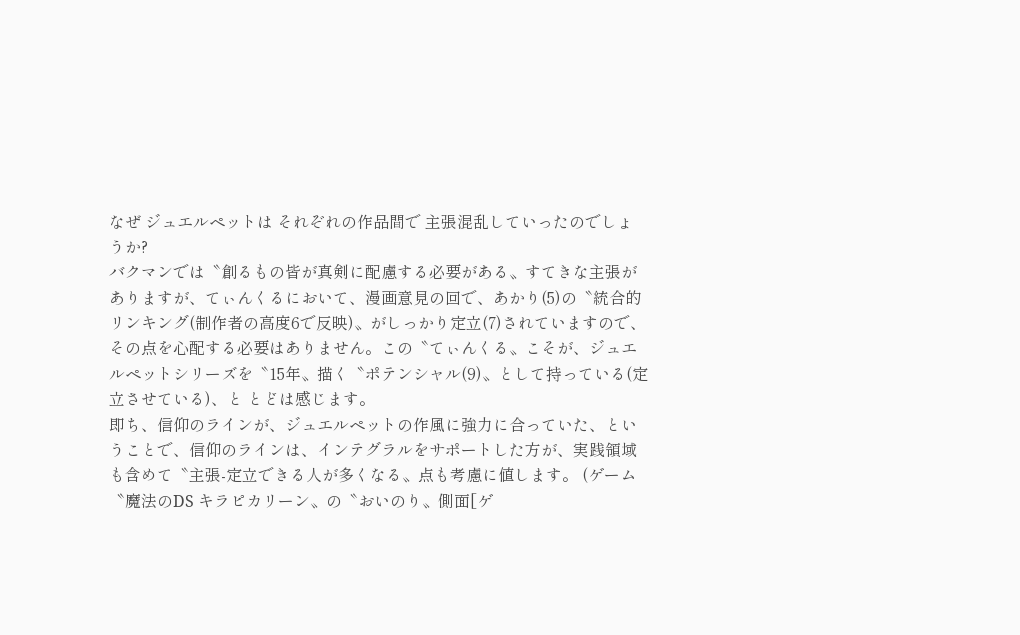なぜ ジュエルペットは それぞれの作品間で 主張混乱していったのでしょうか?
バクマンでは〝創るもの皆が真剣に配慮する必要がある〟すてきな主張がありますが、てぃんくるにおいて、漫画意見の回で、あかり(5)の〝統合的リンキング(制作者の高度6で反映)〟がしっかり定立(7)されていますので、その点を心配する必要はありません。この〝てぃんくる〟こそが、ジュエルペットシリーズを〝15年〟描く〝ポテンシャル(9)〟として持っている(定立させている)、と とどは感じます。
即ち、信仰のラインが、ジュエルペットの作風に強力に合っていた、ということで、信仰のラインは、インテグラルをサポートした方が、実践領域も含めて〝主張‐定立できる人が多くなる〟点も考慮に値します。 (ゲーム〝魔法のDS キラピカリーン〟の〝おいのり〟側面[ゲ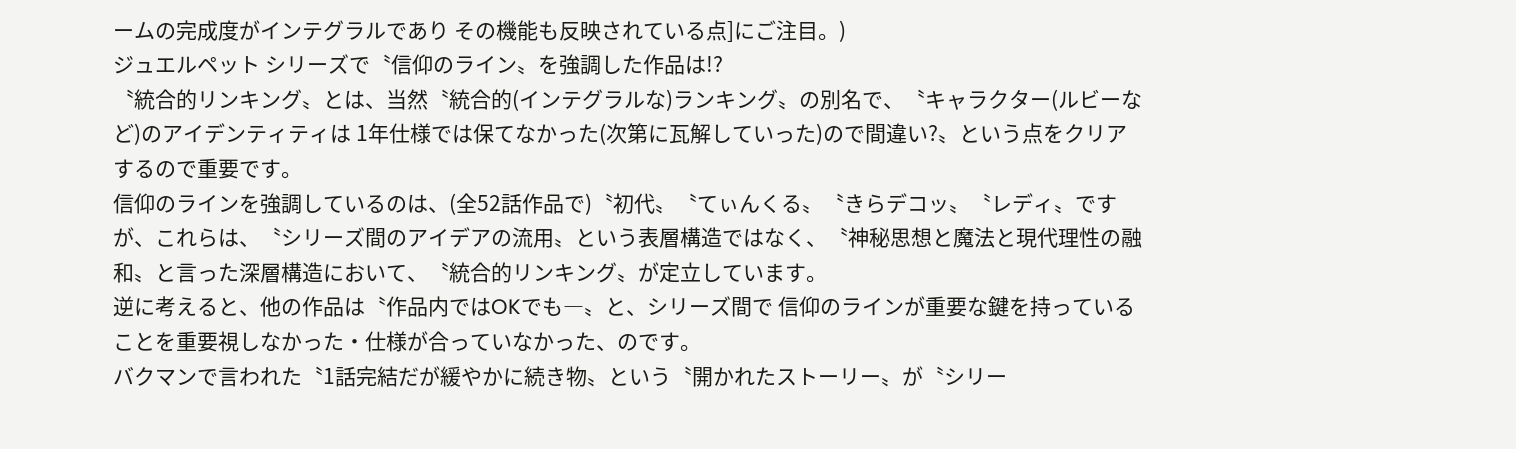ームの完成度がインテグラルであり その機能も反映されている点]にご注目。)
ジュエルペット シリーズで〝信仰のライン〟を強調した作品は!?
〝統合的リンキング〟とは、当然〝統合的(インテグラルな)ランキング〟の別名で、〝キャラクター(ルビーなど)のアイデンティティは 1年仕様では保てなかった(次第に瓦解していった)ので間違い?〟という点をクリアするので重要です。
信仰のラインを強調しているのは、(全52話作品で)〝初代〟〝てぃんくる〟〝きらデコッ〟〝レディ〟ですが、これらは、〝シリーズ間のアイデアの流用〟という表層構造ではなく、〝神秘思想と魔法と現代理性の融和〟と言った深層構造において、〝統合的リンキング〟が定立しています。
逆に考えると、他の作品は〝作品内ではOKでも―〟と、シリーズ間で 信仰のラインが重要な鍵を持っていることを重要視しなかった・仕様が合っていなかった、のです。
バクマンで言われた〝1話完結だが緩やかに続き物〟という〝開かれたストーリー〟が〝シリー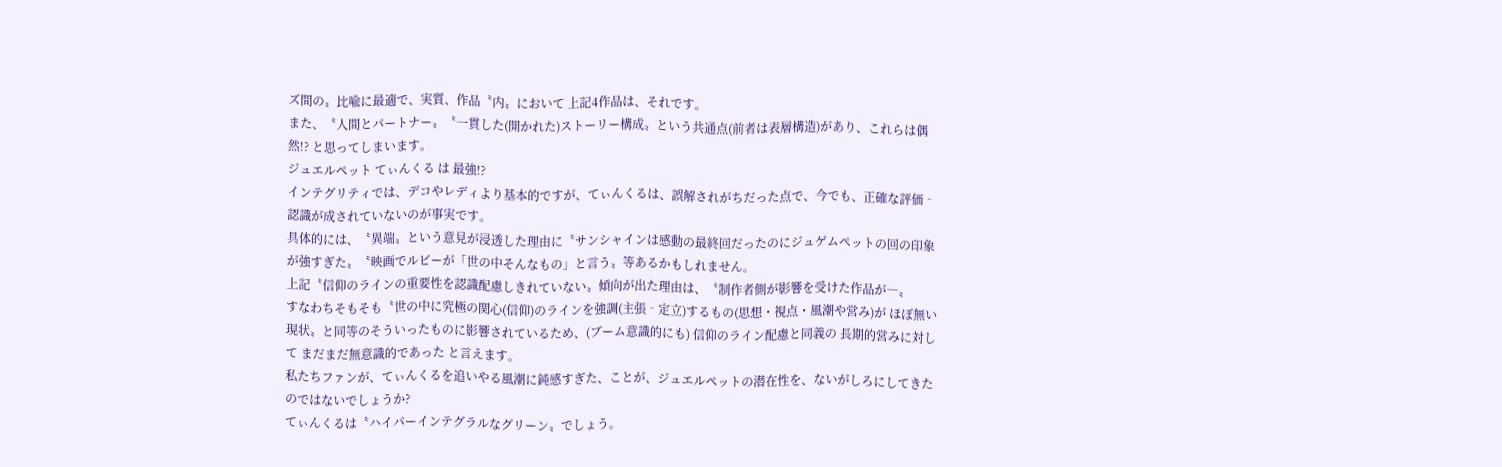ズ間の〟比喩に最適で、実質、作品〝内〟において 上記4作品は、それです。
また、〝人間とパートナー〟〝一貫した(開かれた)ストーリー構成〟という共通点(前者は表層構造)があり、これらは偶然!? と思ってしまいます。
ジュエルペット てぃんくる は 最強!?
インテグリティでは、デコやレディより基本的ですが、てぃんくるは、誤解されがちだった点で、今でも、正確な評価‐認識が成されていないのが事実です。
具体的には、〝異端〟という意見が浸透した理由に〝サンシャインは感動の最終回だったのにジュゲムペットの回の印象が強すぎた〟〝映画でルビーが「世の中そんなもの」と言う〟等あるかもしれません。
上記〝信仰のラインの重要性を認識配慮しきれていない〟傾向が出た理由は、〝制作者側が影響を受けた作品が―〟
すなわちそもそも〝世の中に究極の関心(信仰)のラインを強調(主張‐定立)するもの(思想・視点・風潮や営み)が ほぼ無い現状〟と同等のそういったものに影響されているため、(ブーム意識的にも) 信仰のライン配慮と同義の 長期的営みに対して まだまだ無意識的であった と言えます。
私たちファンが、てぃんくるを追いやる風潮に鈍感すぎた、ことが、ジュエルペットの潜在性を、ないがしろにしてきたのではないでしょうか?
てぃんくるは〝ハイパーインテグラルなグリーン〟でしょう。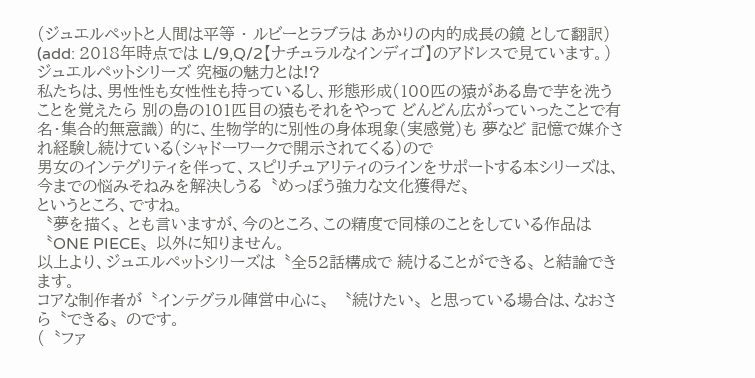(ジュエルペットと人間は平等 ・ ルビーとラブラは あかりの内的成長の鏡 として翻訳)
(add: 2018年時点では L/9,Q/2【ナチュラルなインディゴ】のアドレスで見ています。)
ジュエルペットシリーズ 究極の魅力とは!?
私たちは、男性性も女性性も持っているし、形態形成(100匹の猿がある島で芋を洗うことを覚えたら 別の島の101匹目の猿もそれをやって どんどん広がっていったことで有名・集合的無意識) 的に、生物学的に別性の身体現象(実感覚)も 夢など 記憶で媒介され経験し続けている(シャドーワークで開示されてくる)ので
男女のインテグリティを伴って、スピリチュアリティのラインをサポートする本シリーズは、今までの悩みそねみを解決しうる〝めっぽう強力な文化獲得だ〟
というところ、ですね。
〝夢を描く〟とも言いますが、今のところ、この精度で同様のことをしている作品は〝ONE PIECE〟以外に知りません。
以上より、ジュエルペットシリーズは〝全52話構成で 続けることができる〟と結論できます。
コアな制作者が〝インテグラル陣営中心に〟〝続けたい〟と思っている場合は、なおさら〝できる〟のです。
(〝ファ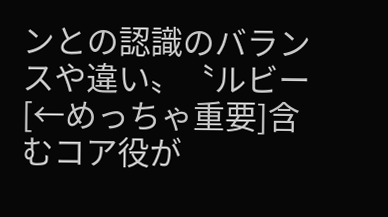ンとの認識のバランスや違い〟〝ルビー[←めっちゃ重要]含むコア役が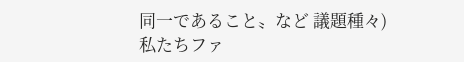同一であること〟など 議題種々)
私たちファ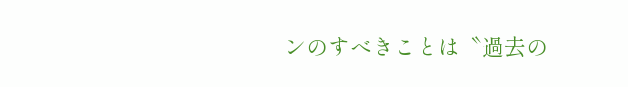ンのすべきことは〝過去の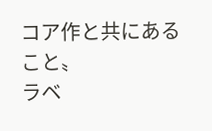コア作と共にあること〟
ラベ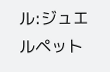ル:ジュエルペット